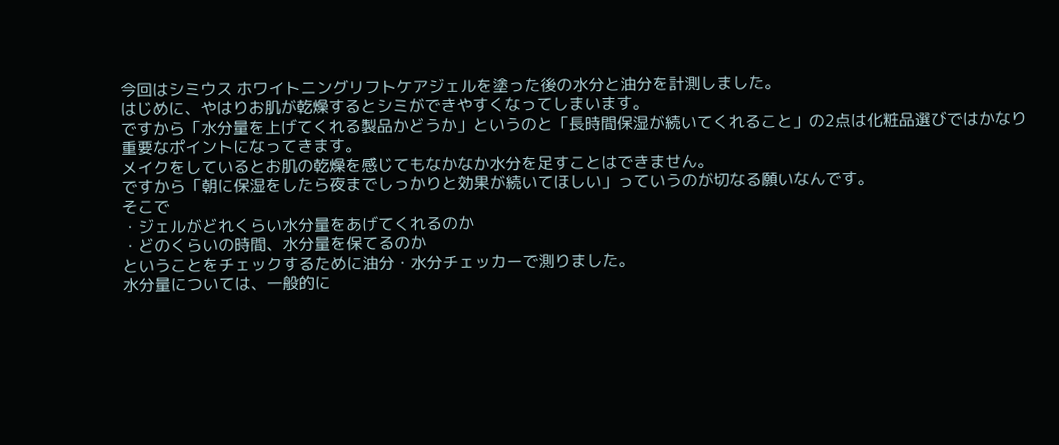今回はシミウス ホワイトニングリフトケアジェルを塗った後の水分と油分を計測しました。
はじめに、やはりお肌が乾燥するとシミができやすくなってしまいます。
ですから「水分量を上げてくれる製品かどうか」というのと「長時間保湿が続いてくれること」の2点は化粧品選びではかなり重要なポイントになってきます。
メイクをしているとお肌の乾燥を感じてもなかなか水分を足すことはできません。
ですから「朝に保湿をしたら夜までしっかりと効果が続いてほしい」っていうのが切なる願いなんです。
そこで
・ジェルがどれくらい水分量をあげてくれるのか
・どのくらいの時間、水分量を保てるのか
ということをチェックするために油分・水分チェッカーで測りました。
水分量については、一般的に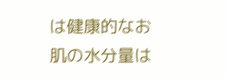は健康的なお肌の水分量は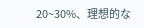20~30%、理想的な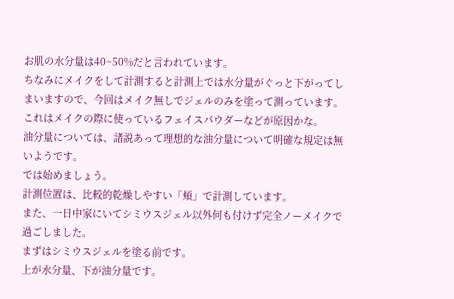お肌の水分量は40~50%だと言われています。
ちなみにメイクをして計測すると計測上では水分量がぐっと下がってしまいますので、今回はメイク無しでジェルのみを塗って測っています。
これはメイクの際に使っているフェイスパウダーなどが原因かな。
油分量については、諸説あって理想的な油分量について明確な規定は無いようです。
では始めましょう。
計測位置は、比較的乾燥しやすい「頬」で計測しています。
また、一日中家にいてシミウスジェル以外何も付けず完全ノーメイクで過ごしました。
まずはシミウスジェルを塗る前です。
上が水分量、下が油分量です。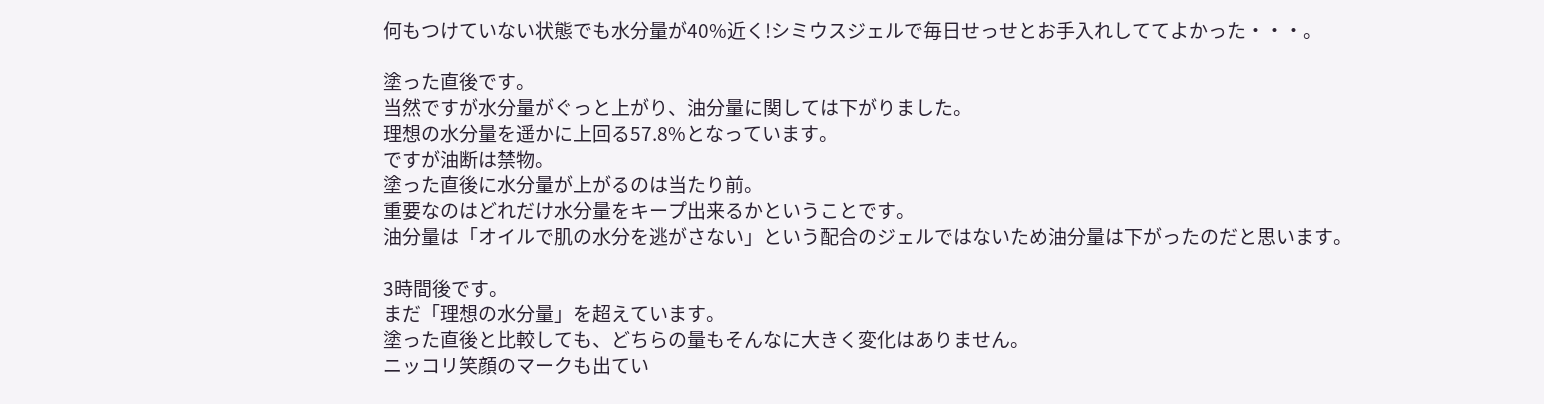何もつけていない状態でも水分量が40%近く!シミウスジェルで毎日せっせとお手入れしててよかった・・・。

塗った直後です。
当然ですが水分量がぐっと上がり、油分量に関しては下がりました。
理想の水分量を遥かに上回る57.8%となっています。
ですが油断は禁物。
塗った直後に水分量が上がるのは当たり前。
重要なのはどれだけ水分量をキープ出来るかということです。
油分量は「オイルで肌の水分を逃がさない」という配合のジェルではないため油分量は下がったのだと思います。

3時間後です。
まだ「理想の水分量」を超えています。
塗った直後と比較しても、どちらの量もそんなに大きく変化はありません。
ニッコリ笑顔のマークも出てい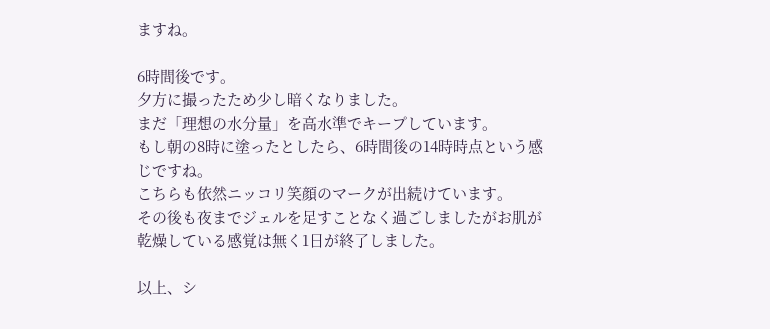ますね。

6時間後です。
夕方に撮ったため少し暗くなりました。
まだ「理想の水分量」を高水準でキープしています。
もし朝の8時に塗ったとしたら、6時間後の14時時点という感じですね。
こちらも依然ニッコリ笑顔のマークが出続けています。
その後も夜までジェルを足すことなく過ごしましたがお肌が乾燥している感覚は無く1日が終了しました。

以上、シ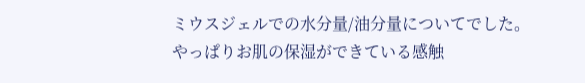ミウスジェルでの水分量/油分量についてでした。
やっぱりお肌の保湿ができている感触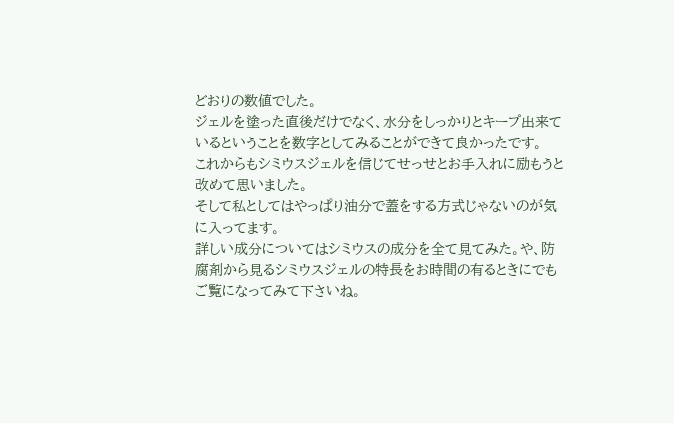どおりの数値でした。
ジェルを塗った直後だけでなく、水分をしっかりとキープ出来ているということを数字としてみることができて良かったです。
これからもシミウスジェルを信じてせっせとお手入れに励もうと改めて思いました。
そして私としてはやっぱり油分で蓋をする方式じゃないのが気に入ってます。
詳しい成分についてはシミウスの成分を全て見てみた。や、防腐剤から見るシミウスジェルの特長をお時間の有るときにでもご覧になってみて下さいね。